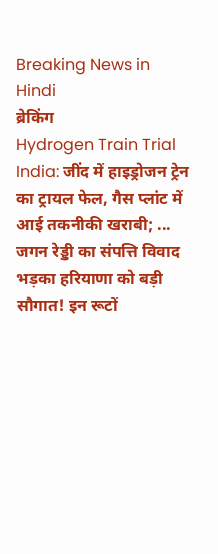Breaking News in Hindi
ब्रेकिंग
Hydrogen Train Trial India: जींद में हाइड्रोजन ट्रेन का ट्रायल फेल, गैस प्लांट में आई तकनीकी खराबी; ... जगन रेड्डी का संपत्ति विवाद भड़का हरियाणा को बड़ी सौगात! इन रूटों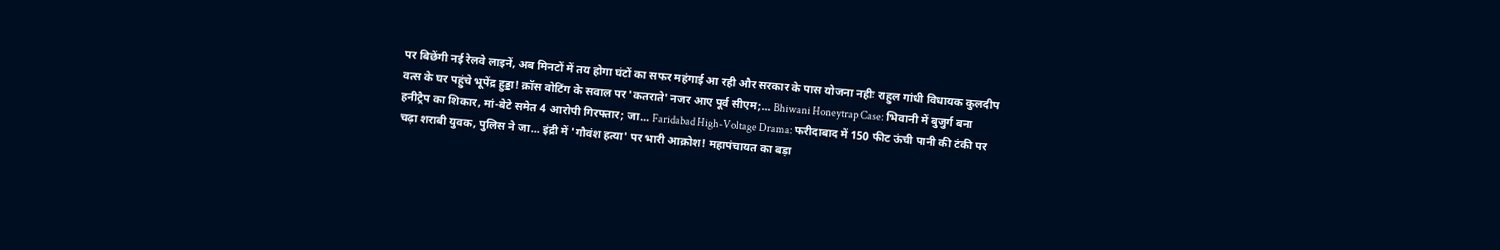पर बिछेंगी नई रेलवे लाइनें, अब मिनटों में तय होगा घंटों का सफर महंगाई आ रही और सरकार के पास योजना नहीः राहुल गांधी विधायक कुलदीप वत्स के घर पहुंचे भूपेंद्र हुड्डा! क्रॉस वोटिंग के सवाल पर 'कतराते' नजर आए पूर्व सीएम;... Bhiwani Honeytrap Case: भिवानी में बुजुर्ग बना हनीट्रैप का शिकार, मां-बेटे समेत 4 आरोपी गिरफ्तार; जा... Faridabad High-Voltage Drama: फरीदाबाद में 150 फीट ऊंची पानी की टंकी पर चढ़ा शराबी युवक, पुलिस ने जा... इंद्री में 'गौवंश हत्या' पर भारी आक्रोश! महापंचायत का बड़ा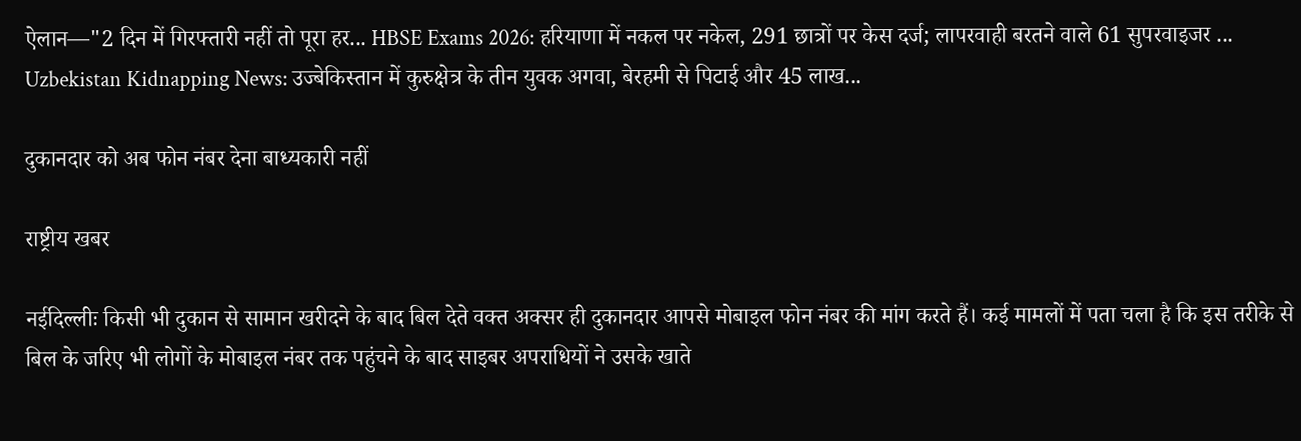ऐलान—"2 दिन में गिरफ्तारी नहीं तो पूरा हर... HBSE Exams 2026: हरियाणा में नकल पर नकेल, 291 छात्रों पर केस दर्ज; लापरवाही बरतने वाले 61 सुपरवाइजर ... Uzbekistan Kidnapping News: उज्बेकिस्तान में कुरुक्षेत्र के तीन युवक अगवा, बेरहमी से पिटाई और 45 लाख...

दुकानदार को अब फोन नंबर देना बाध्यकारी नहीं

राष्ट्रीय खबर

नईदिल्लीः किसी भी दुकान से सामान खरीदने के बाद बिल देते वक्त अक्सर ही दुकानदार आपसे मोबाइल फोन नंबर की मांग करते हैं। कई मामलों में पता चला है कि इस तरीके से बिल के जरिए भी लोगों के मोबाइल नंबर तक पहुंचने के बाद साइबर अपराधियों ने उसके खाते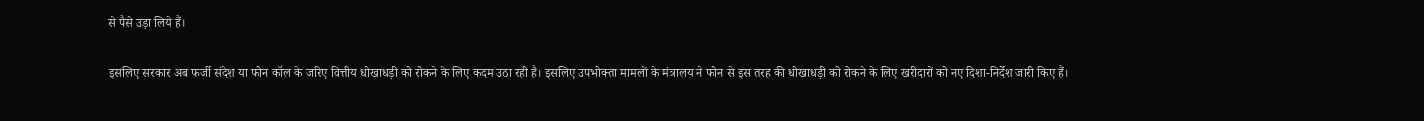से पैसे उड़ा लिये हैं।

इसलिए सरकार अब फर्जी संदेश या फोन कॉल के जरिए वित्तीय धोखाधड़ी को रोकने के लिए कदम उठा रही है। इसलिए उपभोक्ता मामलों के मंत्रालय ने फोन से इस तरह की धोखाधड़ी को रोकने के लिए खरीदारों को नए दिशा-निर्देश जारी किए हैं।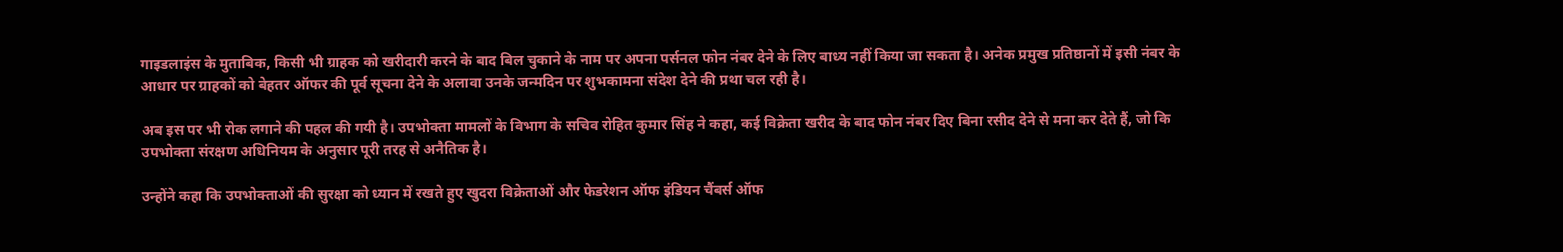गाइडलाइंस के मुताबिक, किसी भी ग्राहक को खरीदारी करने के बाद बिल चुकाने के नाम पर अपना पर्सनल फोन नंबर देने के लिए बाध्य नहीं किया जा सकता है। अनेक प्रमुख प्रतिष्ठानों में इसी नंबर के आधार पर ग्राहकों को बेहतर ऑफर की पूर्व सूचना देने के अलावा उनके जन्मदिन पर शुभकामना संदेश देने की प्रथा चल रही है।

अब इस पर भी रोक लगाने की पहल की गयी है। उपभोक्ता मामलों के विभाग के सचिव रोहित कुमार सिंह ने कहा, कई विक्रेता खरीद के बाद फोन नंबर दिए बिना रसीद देने से मना कर देते हैं, जो कि उपभोक्ता संरक्षण अधिनियम के अनुसार पूरी तरह से अनैतिक है।

उन्होंने कहा कि उपभोक्ताओं की सुरक्षा को ध्यान में रखते हुए खुदरा विक्रेताओं और फेडरेशन ऑफ इंडियन चैंबर्स ऑफ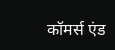कॉमर्स एंड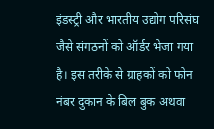इंडस्ट्री और भारतीय उद्योग परिसंघ जैसे संगठनों को ऑर्डर भेजा गया है। इस तरीके से ग्राहकों को फोन नंबर दुकान के बिल बुक अथवा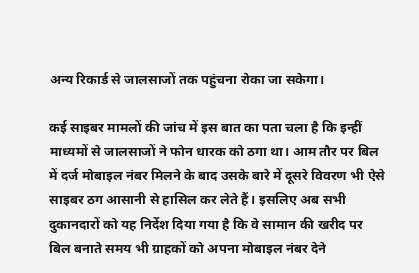अन्य रिकार्ड से जालसाजों तक पहुंचना रोका जा सकेगा।

कई साइबर मामलों की जांच में इस बात का पता चला है कि इन्हीं माध्यमों से जालसाजों ने फोन धारक को ठगा था। आम तौर पर बिल में दर्ज मोबाइल नंबर मिलने के बाद उसके बारे में दूसरे विवरण भी ऐसे साइबर ठग आसानी से हासिल कर लेते हैं। इसलिए अब सभी दुकानदारों को यह निर्देश दिया गया है कि वे सामान की खरीद पर बिल बनाते समय भी ग्राहकों को अपना मोबाइल नंबर देने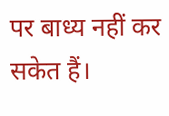पर बाध्य नहीं कर सकेत हैं।